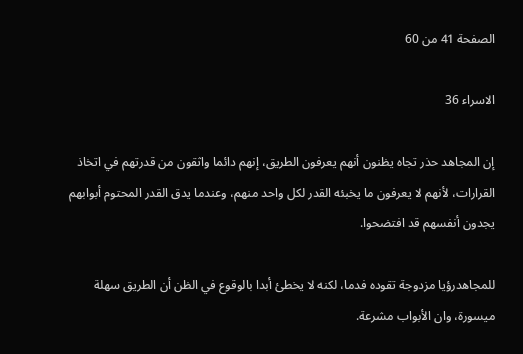الصفحة 41 من 60

الاسراء 36

إن المجاهد حذر تجاه يظنون أنهم يعرفون الطريق، إنهم دائما واثقون من قدرتهم في اتخاذ القرارات، لأنهم لا يعرفون ما يخبئه القدر لكل واحد منهم، وعندما يدق القدر المحتوم أبوابهم يجدون أنفسهم قد افتضحوا.

للمجاهدرؤيا مزدوجة تقوده فدما، لكنه لا يخطئ أبدا بالوقوع في الظن أن الطريق سهلة ميسورة، وان الأبواب مشرعة.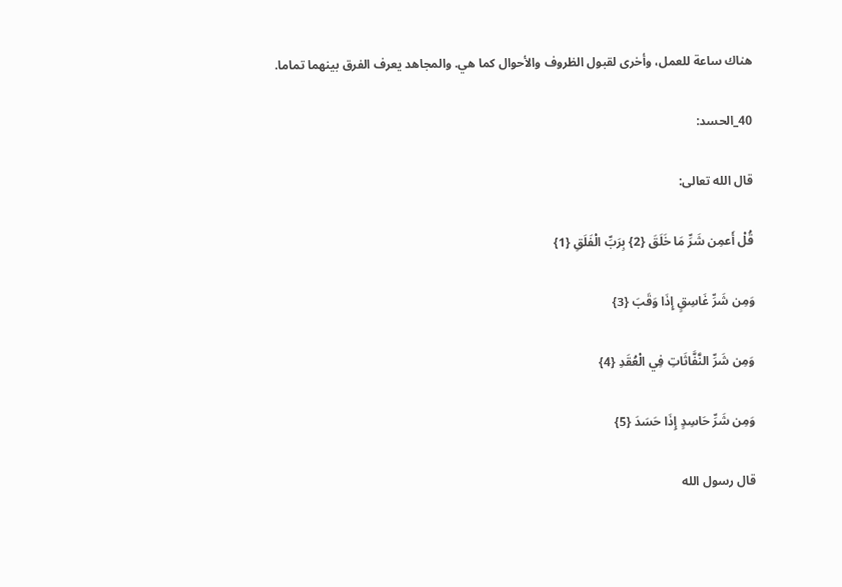هناك ساعة للعمل، وأخرى لقبول الظروف والأحوال كما هي. والمجاهد يعرف الفرق بينهما تماما.

40_الحسد:

قال الله تعالى:

قُلْ أَعمِن شَرِّ مَا خَلَقَ {2} بِرَبِّ الْفَلَقِ {1}

وَمِن شَرِّ غَاسِقٍ إِذَا وَقَبَ {3}

وَمِن شَرِّ النَّفَّاثَاتِ فِي الْعُقَدِ {4}

وَمِن شَرِّ حَاسِدٍ إِذَا حَسَدَ {5}

قال رسول الله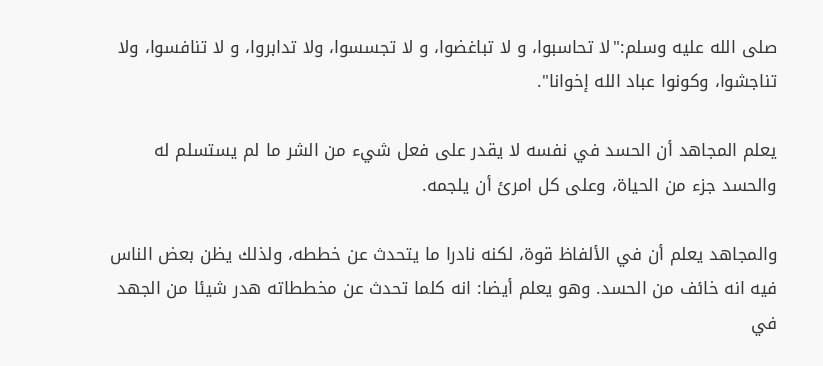صلى الله عليه وسلم:"لا تحاسبوا، و لا تباغضوا، و لا تجسسوا، ولا تدابروا، و لا تنافسوا، ولا تناجشوا، وكونوا عباد الله إخوانا".

يعلم المجاهد أن الحسد في نفسه لا يقدر على فعل شيء من الشر ما لم يستسلم له والحسد جزء من الحياة، وعلى كل امرئ أن يلجمه.

والمجاهد يعلم أن في الألفاظ قوة، لكنه نادرا ما يتحدث عن خططه، ولذلك يظن بعض الناس فيه انه خائف من الحسد. وهو يعلم أيضا: انه كلما تحدث عن مخططاته هدر شيئا من الجهد في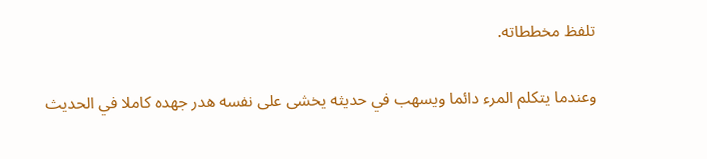تلفظ مخططاته.

وعندما يتكلم المرء دائما ويسهب في حديثه يخشى على نفسه هدر جهده كاملا في الحديث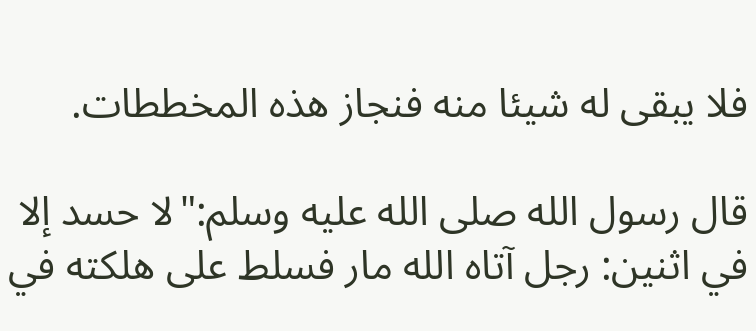فلا يبقى له شيئا منه فنجاز هذه المخططات.

قال رسول الله صلى الله عليه وسلم:"لا حسد إلا في اثنين: رجل آتاه الله مار فسلط على هلكته في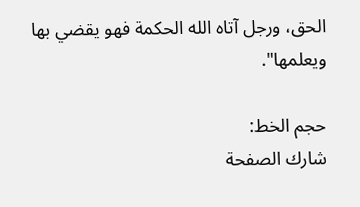الحق، ورجل آتاه الله الحكمة فهو يقضي بها ويعلمها".

حجم الخط:
شارك الصفحة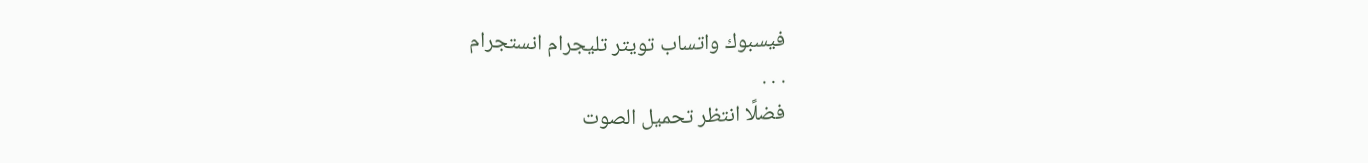فيسبوك واتساب تويتر تليجرام انستجرام
. . .
فضلًا انتظر تحميل الصوت